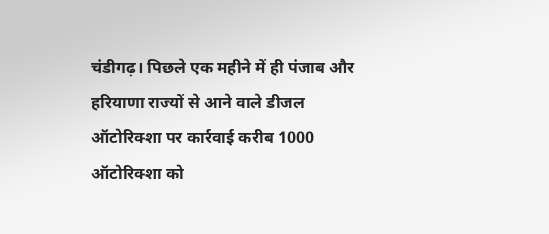चंडीगढ़। पिछले एक महीने में ही पंजाब और हरियाणा राज्यों से आने वाले डीजल ऑटोरिक्शा पर कार्रवाई करीब 1000 ऑटोरिक्शा को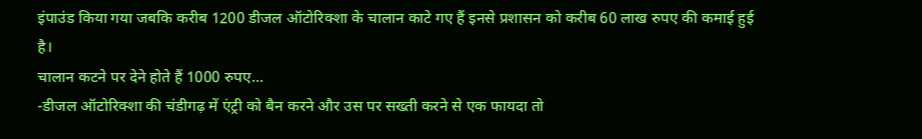इंपाउंड किया गया जबकि करीब 1200 डीजल ऑटोरिक्शा के चालान काटे गए हैं इनसे प्रशासन को करीब 60 लाख रुपए की कमाई हुई है।
चालान कटने पर देने होते हैं 1000 रुपए...
-डीजल ऑटोरिक्शा की चंडीगढ़ में एंट्री को बैन करने और उस पर सख्ती करने से एक फायदा तो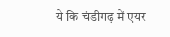ये कि चंडीगढ़ में एयर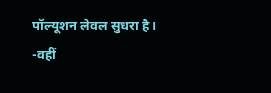पॉल्यूशन लेवल सुधरा है।
-वहीं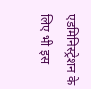एडमिनिस्ट्रेशन के लिए भी इस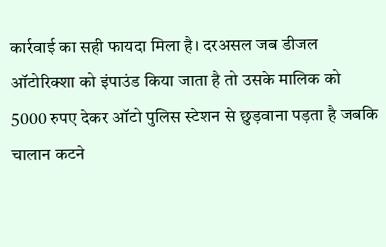कार्रवाई का सही फायदा मिला है। दरअसल जब डीजल ऑटोरिक्शा को इंपाउंड किया जाता है तो उसके मालिक को 5000 रुपए देकर ऑटो पुलिस स्टेशन से छुड़वाना पड़ता है जबकि चालान कटने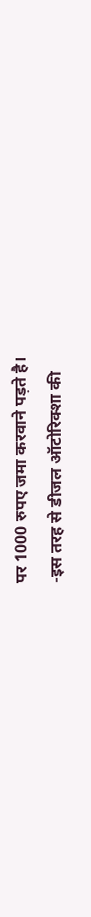पर 1000 रुपए जमा करवाने पड़ते है।
-इस तरह से डीजल ऑटोरिक्शा की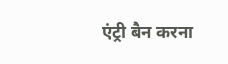एंट्री बैन करना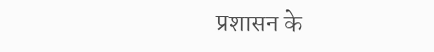प्रशासन के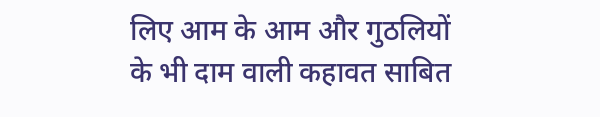लिए आम के आम और गुठलियों के भी दाम वाली कहावत साबित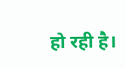हो रही है।